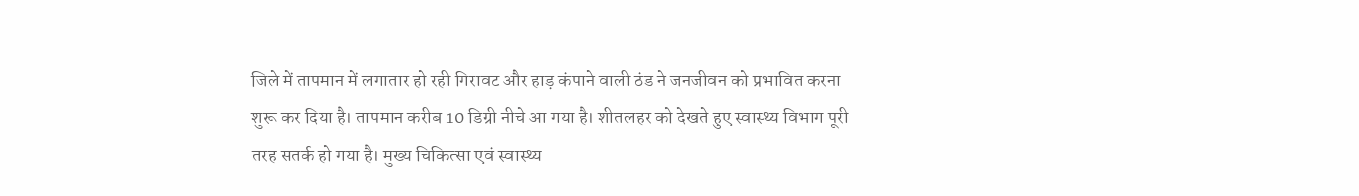जिले में तापमान में लगातार हो रही गिरावट और हाड़ कंपाने वाली ठंड ने जनजीवन को प्रभावित करना शुरू कर दिया है। तापमान करीब 10 डिग्री नीचे आ गया है। शीतलहर को देखते हुए स्वास्थ्य विभाग पूरी तरह सतर्क हो गया है। मुख्य चिकित्सा एवं स्वास्थ्य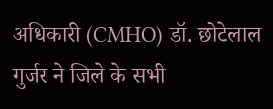अधिकारी (CMHO) डॉ. छोटेलाल गुर्जर ने जिले के सभी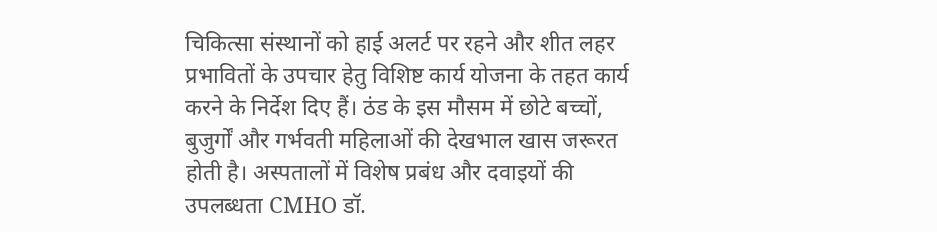चिकित्सा संस्थानों को हाई अलर्ट पर रहने और शीत लहर प्रभावितों के उपचार हेतु विशिष्ट कार्य योजना के तहत कार्य करने के निर्देश दिए हैं। ठंड के इस मौसम में छोटे बच्चों, बुजुर्गों और गर्भवती महिलाओं की देखभाल खास जरूरत होती है। अस्पतालों में विशेष प्रबंध और दवाइयों की उपलब्धता CMHO डॉ.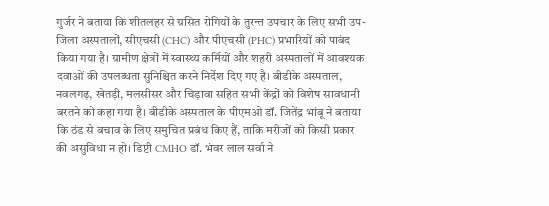गुर्जर ने बताया कि शीतलहर से ग्रसित रोगियों के तुरन्त उपचार के लिए सभी उप-जिला अस्पतालों, सीएचसी (CHC) और पीएचसी (PHC) प्रभारियों को पाबंद किया गया है। ग्रामीण क्षेत्रों में स्वास्थ्य कर्मियों और शहरी अस्पतालों में आवश्यक दवाओं की उपलब्धता सुनिश्चित करने निर्देश दिए गए है। बीडीके अस्पताल, नवलगढ़, खेतड़ी, मलसीसर और चिड़ावा सहित सभी केंद्रों को विशेष सावधानी बरतने को कहा गया है। बीडीके अस्पताल के पीएमओ डॉ. जितेंद्र भांबू ने बताया कि ठंड से बचाव के लिए समुचित प्रबंध किए हैं, ताकि मरीजों को किसी प्रकार की असुविधा न हो। डिप्टी CMHO डॉ. भंवर लाल सर्वा ने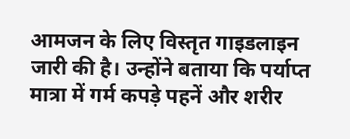आमजन के लिए विस्तृत गाइडलाइन जारी की है। उन्होंने बताया कि पर्याप्त मात्रा में गर्म कपड़े पहनें और शरीर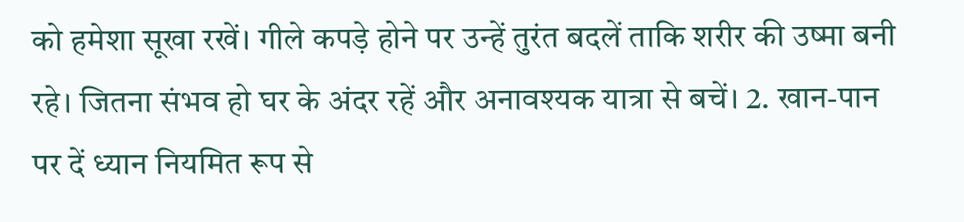को हमेशा सूखा रखें। गीले कपड़े होने पर उन्हें तुरंत बदलें ताकि शरीर की उष्मा बनी रहे। जितना संभव हो घर के अंदर रहें और अनावश्यक यात्रा से बचें। 2. खान-पान पर दें ध्यान नियमित रूप से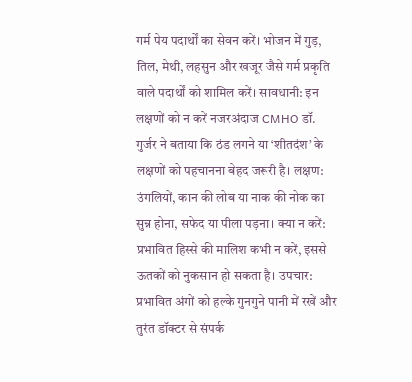गर्म पेय पदार्थों का सेवन करें। भोजन में गुड़, तिल, मेथी, लहसुन और खजूर जैसे गर्म प्रकृति वाले पदार्थों को शामिल करें। सावधानी: इन लक्षणों को न करें नजरअंदाज CMHO डॉ. गुर्जर ने बताया कि ठंड लगने या ‘शीतदंश’ के लक्षणों को पहचानना बेहद जरूरी है। लक्षण: उंगलियों, कान की लोब या नाक की नोक का सुन्न होना, सफेद या पीला पड़ना। क्या न करें: प्रभावित हिस्से की मालिश कभी न करें, इससे ऊतकों को नुकसान हो सकता है। उपचार: प्रभावित अंगों को हल्के गुनगुने पानी में रखें और तुरंत डॉक्टर से संपर्क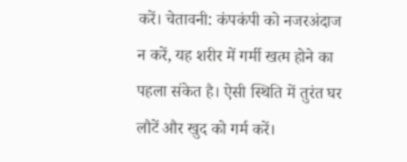करें। चेतावनी: कंपकंपी को नजरअंदाज न करें, यह शरीर में गर्मी खत्म होने का पहला संकेत है। ऐसी स्थिति में तुरंत घर लौटें और खुद को गर्म करें।